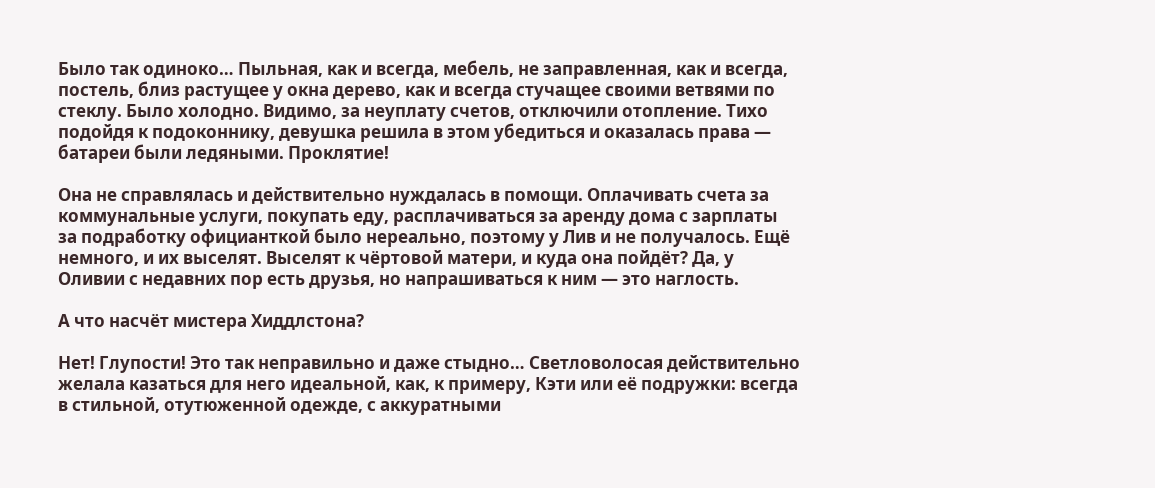Было так одиноко… Пыльная, как и всегда, мебель, не заправленная, как и всегда, постель, близ растущее у окна дерево, как и всегда стучащее своими ветвями по стеклу. Было холодно. Видимо, за неуплату счетов, отключили отопление. Тихо подойдя к подоконнику, девушка решила в этом убедиться и оказалась права — батареи были ледяными. Проклятие!

Она не справлялась и действительно нуждалась в помощи. Оплачивать счета за коммунальные услуги, покупать еду, расплачиваться за аренду дома с зарплаты за подработку официанткой было нереально, поэтому у Лив и не получалось. Ещё немного, и их выселят. Выселят к чёртовой матери, и куда она пойдёт? Да, у Оливии с недавних пор есть друзья, но напрашиваться к ним — это наглость.

А что насчёт мистера Хиддлстона?

Нет! Глупости! Это так неправильно и даже стыдно… Светловолосая действительно желала казаться для него идеальной, как, к примеру, Кэти или её подружки: всегда в стильной, отутюженной одежде, с аккуратными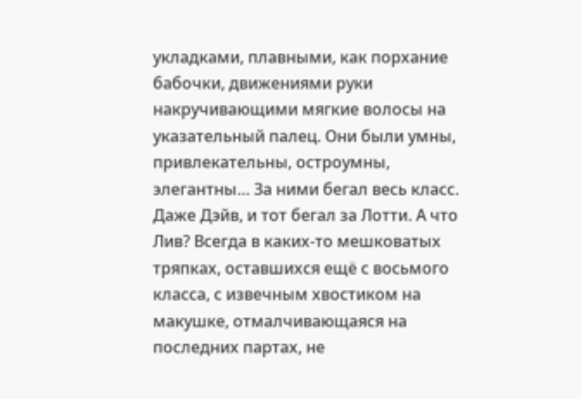укладками, плавными, как порхание бабочки, движениями руки накручивающими мягкие волосы на указательный палец. Они были умны, привлекательны, остроумны, элегантны… За ними бегал весь класс. Даже Дэйв, и тот бегал за Лотти. А что Лив? Всегда в каких-то мешковатых тряпках, оставшихся ещё с восьмого класса, с извечным хвостиком на макушке, отмалчивающаяся на последних партах, не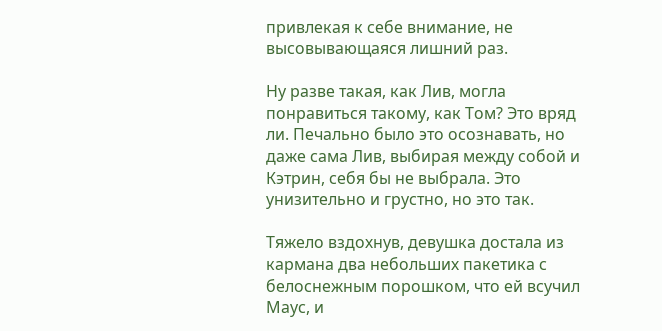привлекая к себе внимание, не высовывающаяся лишний раз.

Ну разве такая, как Лив, могла понравиться такому, как Том? Это вряд ли. Печально было это осознавать, но даже сама Лив, выбирая между собой и Кэтрин, себя бы не выбрала. Это унизительно и грустно, но это так.

Тяжело вздохнув, девушка достала из кармана два небольших пакетика с белоснежным порошком, что ей всучил Маус, и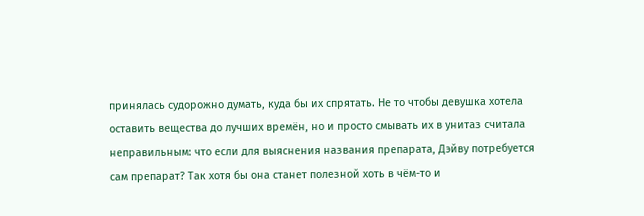принялась судорожно думать, куда бы их спрятать. Не то чтобы девушка хотела оставить вещества до лучших времён, но и просто смывать их в унитаз считала неправильным: что если для выяснения названия препарата, Дэйву потребуется сам препарат? Так хотя бы она станет полезной хоть в чём-то и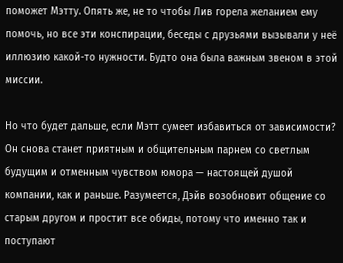поможет Мэтту. Опять же, не то чтобы Лив горела желанием ему помочь, но все эти конспирации, беседы с друзьями вызывали у неё иллюзию какой-то нужности. Будто она была важным звеном в этой миссии.

Но что будет дальше, если Мэтт сумеет избавиться от зависимости? Он снова станет приятным и общительным парнем со светлым будущим и отменным чувством юмора — настоящей душой компании, как и раньше. Разумеется, Дэйв возобновит общение со старым другом и простит все обиды, потому что именно так и поступают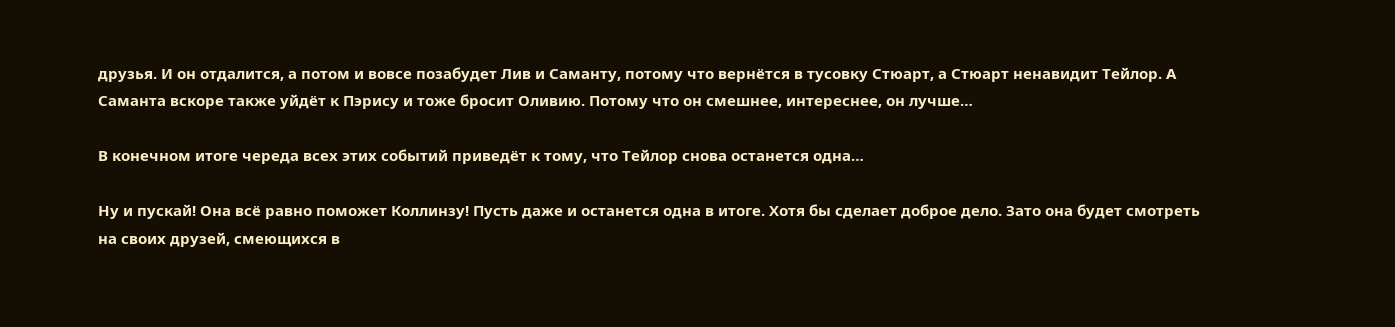друзья. И он отдалится, а потом и вовсе позабудет Лив и Саманту, потому что вернётся в тусовку Стюарт, а Стюарт ненавидит Тейлор. А Саманта вскоре также уйдёт к Пэрису и тоже бросит Оливию. Потому что он смешнее, интереснее, он лучше…

В конечном итоге череда всех этих событий приведёт к тому, что Тейлор снова останется одна…

Ну и пускай! Она всё равно поможет Коллинзу! Пусть даже и останется одна в итоге. Хотя бы сделает доброе дело. Зато она будет смотреть на своих друзей, смеющихся в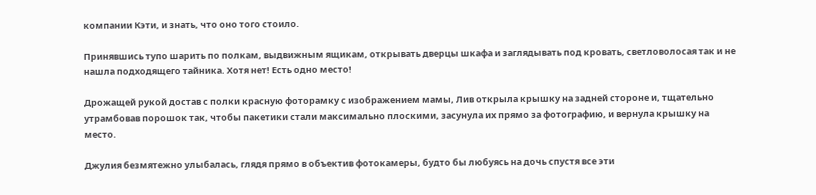компании Кэти, и знать, что оно того стоило.

Принявшись тупо шарить по полкам, выдвижным ящикам, открывать дверцы шкафа и заглядывать под кровать, светловолосая так и не нашла подходящего тайника. Хотя нет! Есть одно место!

Дрожащей рукой достав с полки красную фоторамку с изображением мамы, Лив открыла крышку на задней стороне и, тщательно утрамбовав порошок так, чтобы пакетики стали максимально плоскими, засунула их прямо за фотографию, и вернула крышку на место.

Джулия безмятежно улыбалась, глядя прямо в объектив фотокамеры, будто бы любуясь на дочь спустя все эти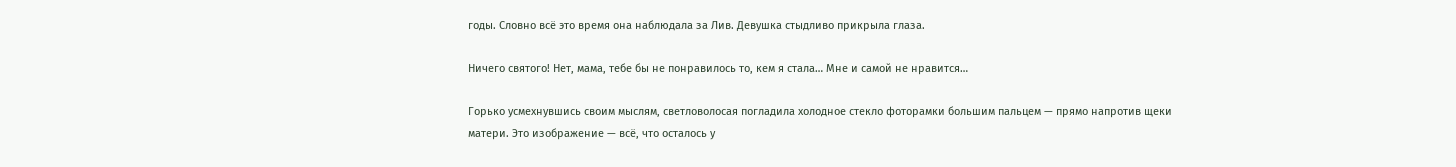годы. Словно всё это время она наблюдала за Лив. Девушка стыдливо прикрыла глаза.

Ничего святого! Нет, мама, тебе бы не понравилось то, кем я стала… Мне и самой не нравится…

Горько усмехнувшись своим мыслям, светловолосая погладила холодное стекло фоторамки большим пальцем — прямо напротив щеки матери. Это изображение — всё, что осталось у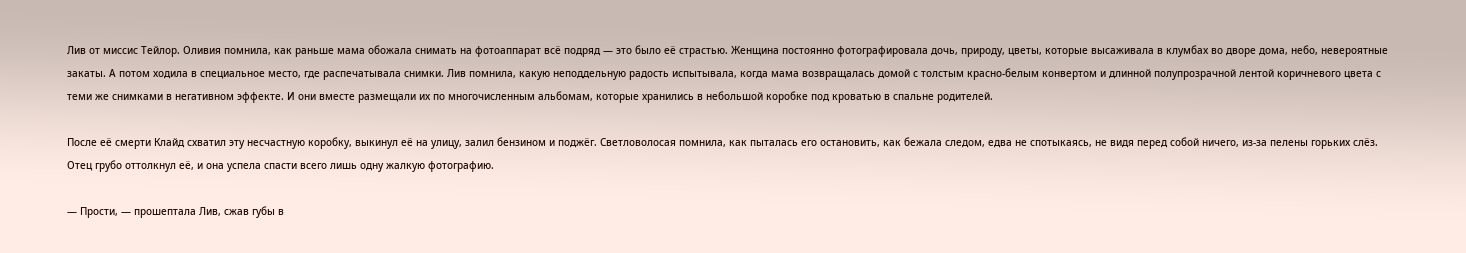Лив от миссис Тейлор. Оливия помнила, как раньше мама обожала снимать на фотоаппарат всё подряд — это было её страстью. Женщина постоянно фотографировала дочь, природу, цветы, которые высаживала в клумбах во дворе дома, небо, невероятные закаты. А потом ходила в специальное место, где распечатывала снимки. Лив помнила, какую неподдельную радость испытывала, когда мама возвращалась домой с толстым красно-белым конвертом и длинной полупрозрачной лентой коричневого цвета с теми же снимками в негативном эффекте. И они вместе размещали их по многочисленным альбомам, которые хранились в небольшой коробке под кроватью в спальне родителей.

После её смерти Клайд схватил эту несчастную коробку, выкинул её на улицу, залил бензином и поджёг. Светловолосая помнила, как пыталась его остановить, как бежала следом, едва не спотыкаясь, не видя перед собой ничего, из-за пелены горьких слёз. Отец грубо оттолкнул её, и она успела спасти всего лишь одну жалкую фотографию.

— Прости, — прошептала Лив, сжав губы в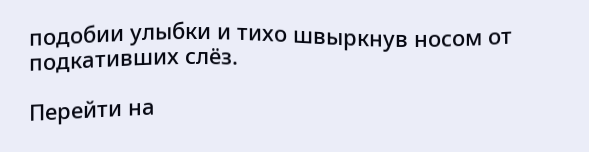подобии улыбки и тихо швыркнув носом от подкативших слёз.

Перейти на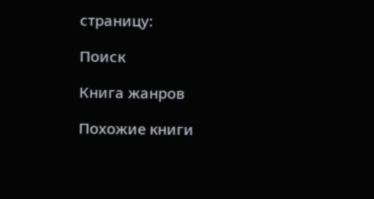страницу:

Поиск

Книга жанров

Похожие книги